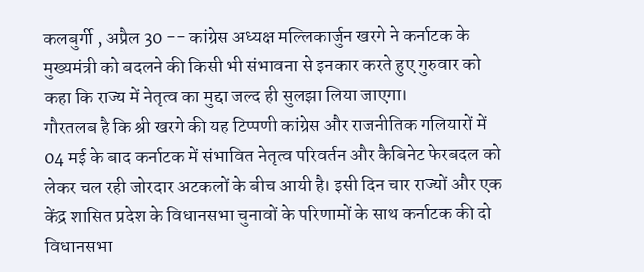कलबुर्गी , अप्रैल 30 -- कांग्रेस अध्यक्ष मल्लिकार्जुन खरगे ने कर्नाटक के मुख्यमंत्री को बदलने की किसी भी संभावना से इनकार करते हुए गुरुवार को कहा कि राज्य में नेतृत्व का मुद्दा जल्द ही सुलझा लिया जाएगा।
गौरतलब है कि श्री खरगे की यह टिप्पणी कांग्रेस और राजनीतिक गलियारों में 04 मई के बाद कर्नाटक में संभावित नेतृत्व परिवर्तन और कैबिनेट फेरबदल को लेकर चल रही जोरदार अटकलों के बीच आयी है। इसी दिन चार राज्यों और एक केंद्र शासित प्रदेश के विधानसभा चुनावों के परिणामों के साथ कर्नाटक की दो विधानसभा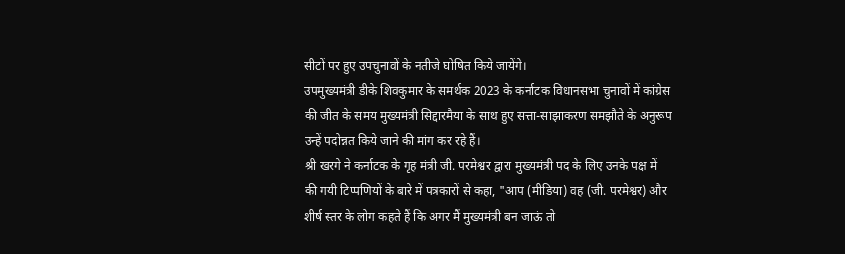सीटों पर हुए उपचुनावों के नतीजे घोषित किये जायेंगे।
उपमुख्यमंत्री डीके शिवकुमार के समर्थक 2023 के कर्नाटक विधानसभा चुनावों में कांग्रेस की जीत के समय मुख्यमंत्री सिद्दारमैया के साथ हुए सत्ता-साझाकरण समझौते के अनुरूप उन्हें पदोन्नत किये जाने की मांग कर रहे हैं।
श्री खरगे ने कर्नाटक के गृह मंत्री जी. परमेश्वर द्वारा मुख्यमंत्री पद के लिए उनके पक्ष में की गयी टिप्पणियों के बारे में पत्रकारों से कहा, "आप (मीडिया) वह (जी. परमेश्वर) और शीर्ष स्तर के लोग कहते हैं कि अगर मैं मुख्यमंत्री बन जाऊं तो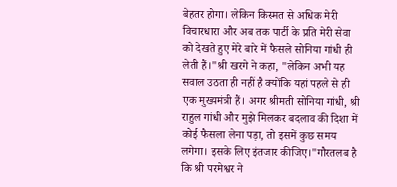बेहतर होगा। लेकिन किस्मत से अधिक मेरी विचारधारा और अब तक पार्टी के प्रति मेरी सेवा को देखते हुए मेरे बारे में फैसले सोनिया गांधी ही लेती हैं।"श्री खरगे ने कहा, "लेकिन अभी यह सवाल उठता ही नहीं है क्योंकि यहां पहले से ही एक मुख्यमंत्री हैं। अगर श्रीमती सोनिया गांधी, श्री राहुल गांधी और मुझे मिलकर बदलाव की दिशा में कोई फैसला लेना पड़ा, तो इसमें कुछ समय लगेगा। इसके लिए इंतजार कीजिए।"गौरतलब है कि श्री परमेश्वर ने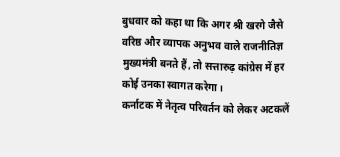बुधवार को कहा था कि अगर श्री खरगे जैसे वरिष्ठ और व्यापक अनुभव वाले राजनीतिज्ञ मुख्यमंत्री बनते हैं, तो सत्तारुढ़ कांग्रेस में हर कोई उनका स्वागत करेगा।
कर्नाटक में नेतृत्व परिवर्तन को लेकर अटकलें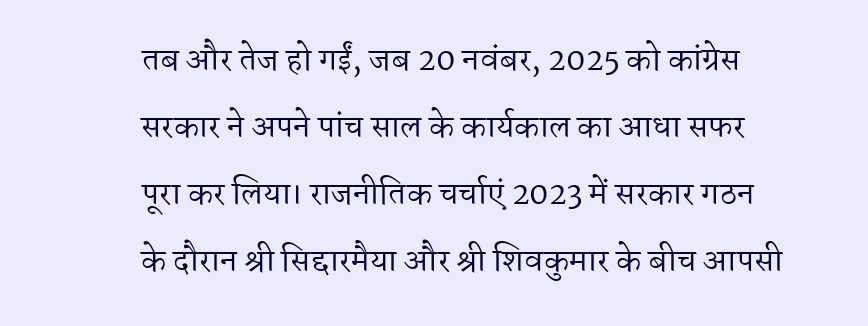तब और तेज हो गईं, जब 20 नवंबर, 2025 को कांग्रेस सरकार ने अपने पांच साल के कार्यकाल का आधा सफर पूरा कर लिया। राजनीतिक चर्चाएं 2023 में सरकार गठन के दौरान श्री सिद्दारमैया और श्री शिवकुमार के बीच आपसी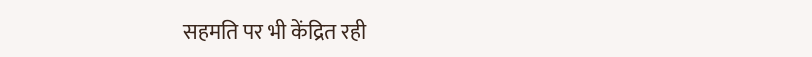सहमति पर भी केंद्रित रही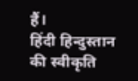हैं।
हिंदी हिन्दुस्तान की स्वीकृति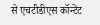से एचटीडीएस कॉन्टेंट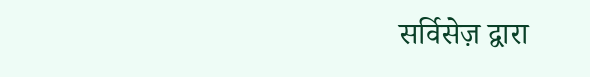सर्विसेज़ द्वारा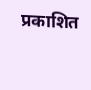प्रकाशित